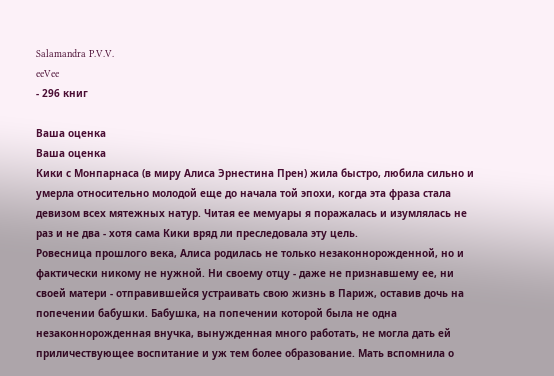Salamandra P.V.V.
eeVee
- 296 книг

Ваша оценка
Ваша оценка
Кики с Монпарнаса (в миру Алиса Эрнестина Прен) жила быстро, любила сильно и умерла относительно молодой еще до начала той эпохи, когда эта фраза стала девизом всех мятежных натур. Читая ее мемуары я поражалась и изумлялась не раз и не два - хотя сама Кики вряд ли преследовала эту цель.
Ровесница прошлого века, Алиса родилась не только незаконнорожденной, но и фактически никому не нужной. Ни своему отцу - даже не признавшему ее, ни своей матери - отправившейся устраивать свою жизнь в Париж, оставив дочь на попечении бабушки. Бабушка, на попечении которой была не одна незаконнорожденная внучка, вынужденная много работать, не могла дать ей приличествующее воспитание и уж тем более образование. Мать вспомнила о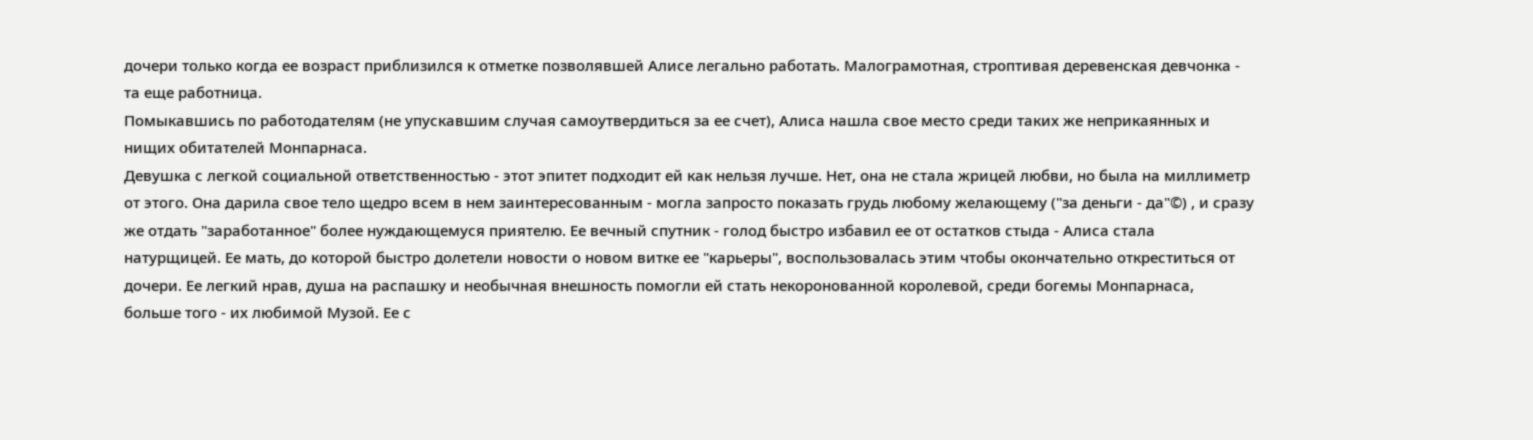дочери только когда ее возраст приблизился к отметке позволявшей Алисе легально работать. Малограмотная, строптивая деревенская девчонка - та еще работница.
Помыкавшись по работодателям (не упускавшим случая самоутвердиться за ее счет), Алиса нашла свое место среди таких же неприкаянных и нищих обитателей Монпарнаса.
Девушка с легкой социальной ответственностью - этот эпитет подходит ей как нельзя лучше. Нет, она не стала жрицей любви, но была на миллиметр от этого. Она дарила свое тело щедро всем в нем заинтересованным - могла запросто показать грудь любому желающему ("за деньги - да"©) , и сразу же отдать "заработанное" более нуждающемуся приятелю. Ее вечный спутник - голод быстро избавил ее от остатков стыда - Алиса стала натурщицей. Ее мать, до которой быстро долетели новости о новом витке ее "карьеры", воспользовалась этим чтобы окончательно откреститься от дочери. Ее легкий нрав, душа на распашку и необычная внешность помогли ей стать некоронованной королевой, среди богемы Монпарнаса, больше того - их любимой Музой. Ее с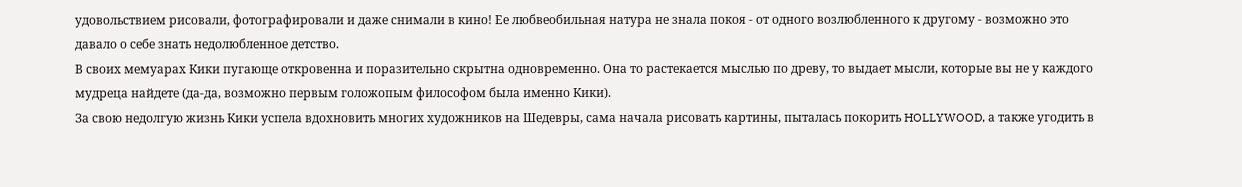удовольствием рисовали, фотографировали и даже снимали в кино! Ее любвеобильная натура не знала покоя - от одного возлюбленного к другому - возможно это давало о себе знать недолюбленное детство.
В своих мемуарах Кики пугающе откровенна и поразительно скрытна одновременно. Она то растекается мыслью по древу, то выдает мысли, которые вы не у каждого мудреца найдете (да-да, возможно первым голожопым философом была именно Кики).
За свою недолгую жизнь Кики успела вдохновить многих художников на Шедевры, сама начала рисовать картины, пыталась покорить HOLLYWOOD, а также угодить в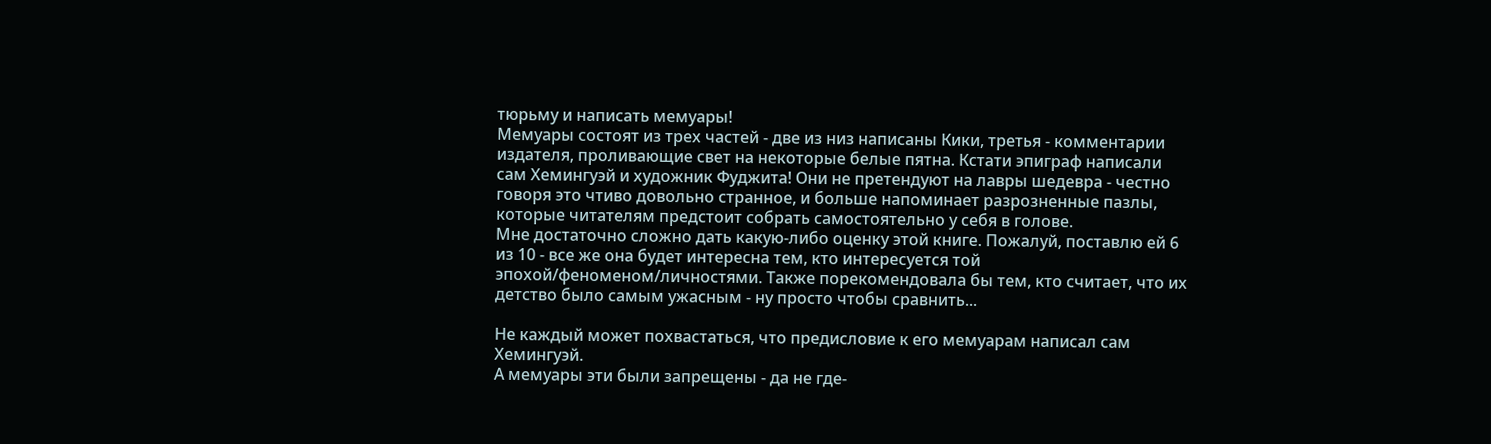тюрьму и написать мемуары!
Мемуары состоят из трех частей - две из низ написаны Кики, третья - комментарии издателя, проливающие свет на некоторые белые пятна. Кстати эпиграф написали сам Хемингуэй и художник Фуджита! Они не претендуют на лавры шедевра - честно говоря это чтиво довольно странное, и больше напоминает разрозненные пазлы, которые читателям предстоит собрать самостоятельно у себя в голове.
Мне достаточно сложно дать какую-либо оценку этой книге. Пожалуй, поставлю ей 6 из 10 - все же она будет интересна тем, кто интересуется той эпохой/феноменом/личностями. Также порекомендовала бы тем, кто считает, что их детство было самым ужасным - ну просто чтобы сравнить...

Не каждый может похвастаться, что предисловие к его мемуарам написал сам Хемингуэй.
А мемуары эти были запрещены - да не где-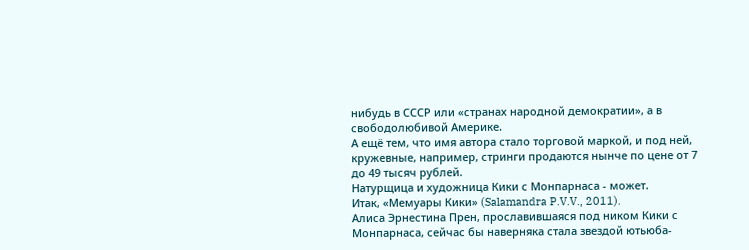нибудь в СССР или «странах народной демократии», а в свободолюбивой Америке.
А ещё тем, что имя автора стало торговой маркой, и под ней, кружевные, например, стринги продаются нынче по цене от 7 до 49 тысяч рублей.
Натурщица и художница Кики с Монпарнаса - может.
Итак, «Мемуары Кики» (Salamandra P.V.V., 2011).
Алиса Эрнестина Прен, прославившаяся под ником Кики с Монпарнаса, сейчас бы наверняка стала звездой ютьюба-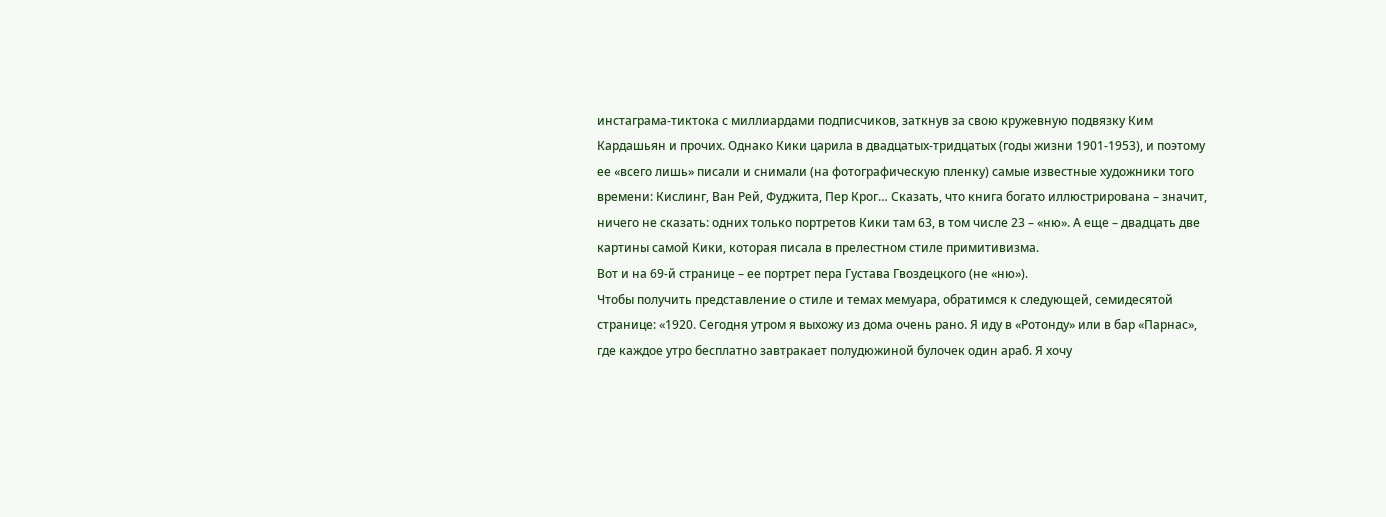инстаграма-тиктока с миллиардами подписчиков, заткнув за свою кружевную подвязку Ким Кардашьян и прочих. Однако Кики царила в двадцатых-тридцатых (годы жизни 1901-1953), и поэтому ее «всего лишь» писали и снимали (на фотографическую пленку) самые известные художники того времени: Кислинг, Ван Рей, Фуджита, Пер Крог… Сказать, что книга богато иллюстрирована – значит, ничего не сказать: одних только портретов Кики там 63, в том числе 23 – «ню». А еще – двадцать две картины самой Кики, которая писала в прелестном стиле примитивизма.
Вот и на 69-й странице – ее портрет пера Густава Гвоздецкого (не «ню»).
Чтобы получить представление о стиле и темах мемуара, обратимся к следующей, семидесятой странице: «1920. Сегодня утром я выхожу из дома очень рано. Я иду в «Ротонду» или в бар «Парнас», где каждое утро бесплатно завтракает полудюжиной булочек один араб. Я хочу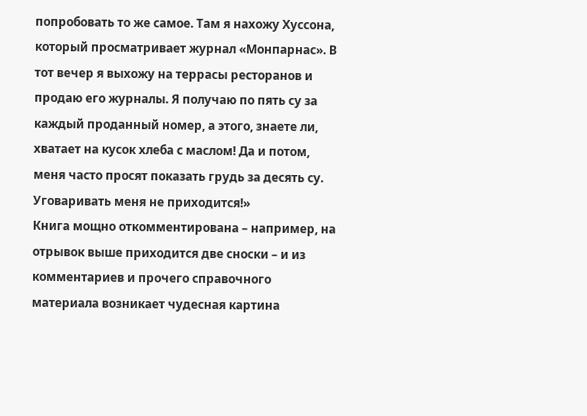попробовать то же самое. Там я нахожу Хуссона, который просматривает журнал «Монпарнас». В тот вечер я выхожу на террасы ресторанов и продаю его журналы. Я получаю по пять су за каждый проданный номер, а этого, знаете ли, хватает на кусок хлеба с маслом! Да и потом, меня часто просят показать грудь за десять су. Уговаривать меня не приходится!»
Книга мощно откомментирована – например, на отрывок выше приходится две сноски – и из комментариев и прочего справочного материала возникает чудесная картина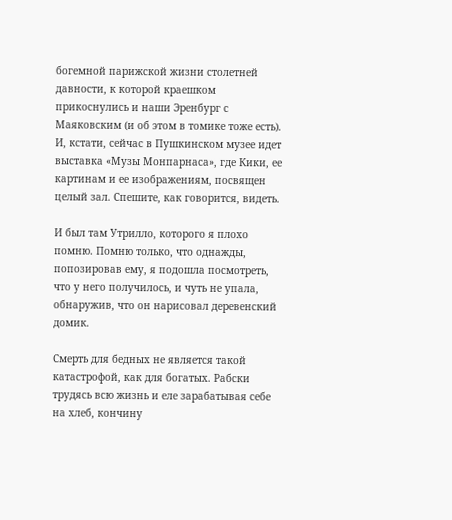богемной парижской жизни столетней давности, к которой краешком прикоснулись и наши Эренбург с Маяковским (и об этом в томике тоже есть).
И, кстати, сейчас в Пушкинском музее идет выставка «Музы Монпарнаса», где Кики, ее картинам и ее изображениям, посвящен целый зал. Спешите, как говорится, видеть.

И был там Утрилло, которого я плохо помню. Помню только, что однажды, попозировав ему, я подошла посмотреть, что у него получилось, и чуть не упала, обнаружив, что он нарисовал деревенский домик.

Смерть для бедных не является такой катастрофой, как для богатых. Рабски трудясь всю жизнь и еле зарабатывая себе на хлеб, кончину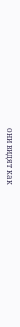они видят как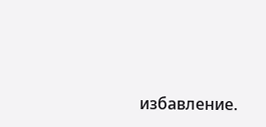избавление.